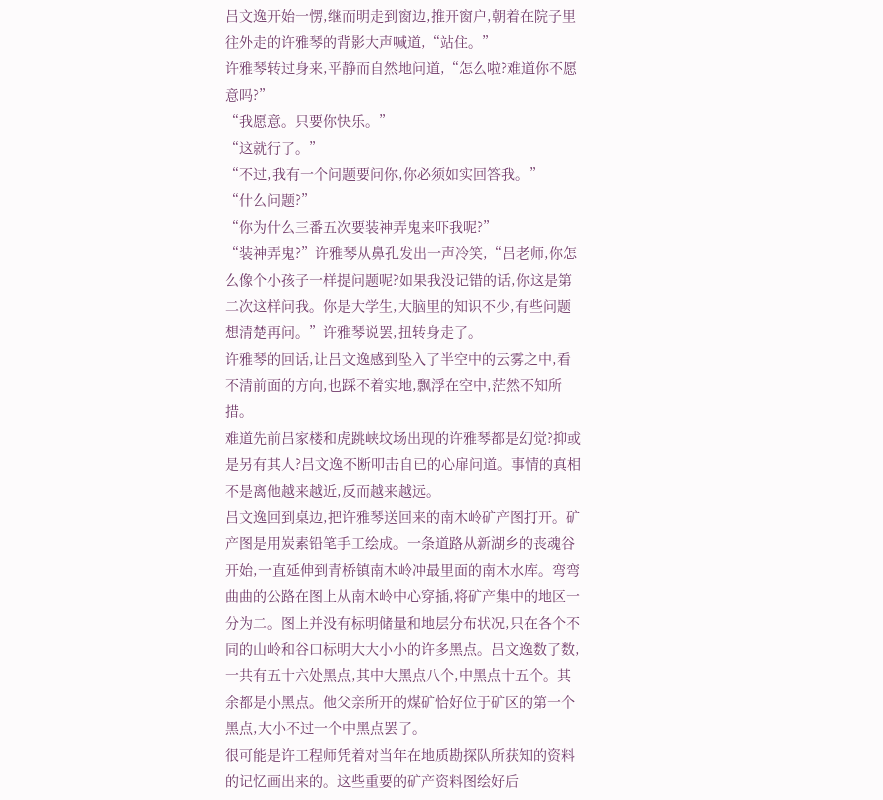吕文逸开始一愣,继而明走到窗边,推开窗户,朝着在院子里往外走的许雅琴的背影大声喊道,“站住。”
许雅琴转过身来,平静而自然地问道,“怎么啦?难道你不愿意吗?”
“我愿意。只要你快乐。”
“这就行了。”
“不过,我有一个问题要问你,你必须如实回答我。”
“什么问题?”
“你为什么三番五次要装神弄鬼来吓我呢?”
“装神弄鬼?”许雅琴从鼻孔发出一声冷笑,“吕老师,你怎么像个小孩子一样提问题呢?如果我没记错的话,你这是第二次这样问我。你是大学生,大脑里的知识不少,有些问题想清楚再问。”许雅琴说罢,扭转身走了。
许雅琴的回话,让吕文逸感到坠入了半空中的云雾之中,看不清前面的方向,也踩不着实地,飘浮在空中,茫然不知所措。
难道先前吕家楼和虎跳峡坟场出现的许雅琴都是幻觉?抑或是另有其人?吕文逸不断叩击自已的心扉问道。事情的真相不是离他越来越近,反而越来越远。
吕文逸回到桌边,把许雅琴送回来的南木岭矿产图打开。矿产图是用炭素铅笔手工绘成。一条道路从新湖乡的丧魂谷开始,一直延伸到青桥镇南木岭冲最里面的南木水库。弯弯曲曲的公路在图上从南木岭中心穿插,将矿产集中的地区一分为二。图上并没有标明储量和地层分布状况,只在各个不同的山岭和谷口标明大大小小的许多黑点。吕文逸数了数,一共有五十六处黑点,其中大黑点八个,中黑点十五个。其余都是小黑点。他父亲所开的煤矿恰好位于矿区的第一个黑点,大小不过一个中黑点罢了。
很可能是许工程师凭着对当年在地质勘探队所获知的资料的记忆画出来的。这些重要的矿产资料图绘好后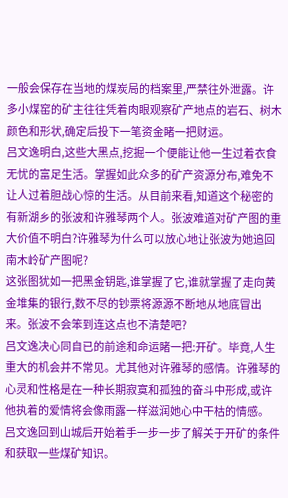一般会保存在当地的煤炭局的档案里,严禁往外泄露。许多小煤窑的矿主往往凭着肉眼观察矿产地点的岩石、树木颜色和形状,确定后投下一笔资金睹一把财运。
吕文逸明白,这些大黑点,挖掘一个便能让他一生过着衣食无忧的富足生活。掌握如此众多的矿产资源分布,难免不让人过着胆战心惊的生活。从目前来看,知道这个秘密的有新湖乡的张波和许雅琴两个人。张波难道对矿产图的重大价值不明白?许雅琴为什么可以放心地让张波为她追回南木岭矿产图呢?
这张图犹如一把黑金钥匙,谁掌握了它,谁就掌握了走向黄金堆集的银行,数不尽的钞票将源源不断地从地底冒出来。张波不会笨到连这点也不清楚吧?
吕文逸决心同自已的前途和命运睹一把:开矿。毕竟,人生重大的机会并不常见。尤其他对许雅琴的感情。许雅琴的心灵和性格是在一种长期寂寞和孤独的奋斗中形成,或许他执着的爱情将会像雨露一样滋润她心中干枯的情感。
吕文逸回到山城后开始着手一步一步了解关于开矿的条件和获取一些煤矿知识。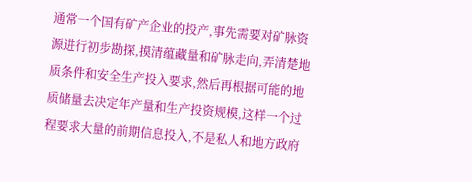通常一个国有矿产企业的投产,事先需要对矿脉资源进行初步勘探,摸清蕴藏量和矿脉走向,弄清楚地质条件和安全生产投入要求,然后再根据可能的地质储量去决定年产量和生产投资规模,这样一个过程要求大量的前期信息投入,不是私人和地方政府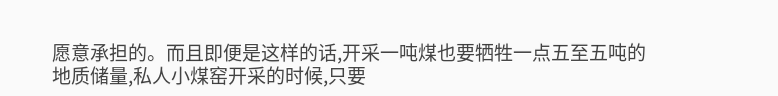愿意承担的。而且即便是这样的话,开采一吨煤也要牺牲一点五至五吨的地质储量,私人小煤窑开采的时候,只要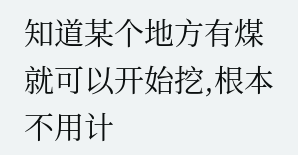知道某个地方有煤就可以开始挖,根本不用计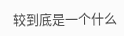较到底是一个什么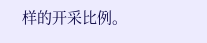样的开采比例。